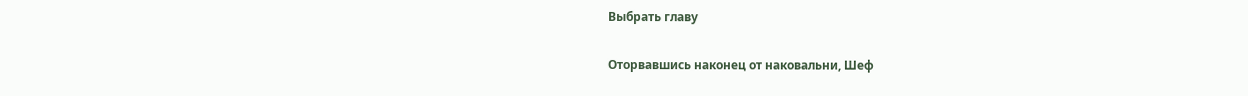Выбрать главу

Оторвавшись наконец от наковальни, Шеф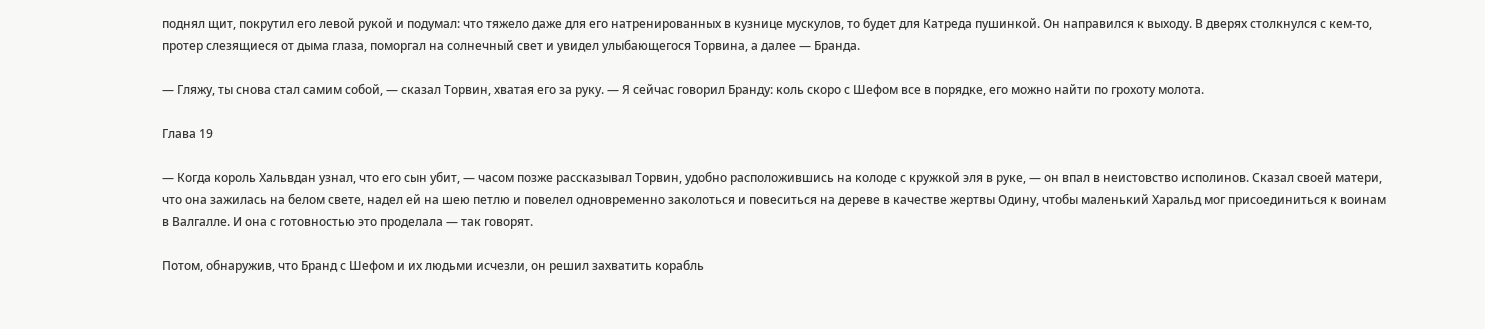поднял щит, покрутил его левой рукой и подумал: что тяжело даже для его натренированных в кузнице мускулов, то будет для Катреда пушинкой. Он направился к выходу. В дверях столкнулся с кем-то, протер слезящиеся от дыма глаза, поморгал на солнечный свет и увидел улыбающегося Торвина, а далее — Бранда.

— Гляжу, ты снова стал самим собой, — сказал Торвин, хватая его за руку. — Я сейчас говорил Бранду: коль скоро с Шефом все в порядке, его можно найти по грохоту молота.

Глава 19

— Когда король Хальвдан узнал, что его сын убит, — часом позже рассказывал Торвин, удобно расположившись на колоде с кружкой эля в руке, — он впал в неистовство исполинов. Сказал своей матери, что она зажилась на белом свете, надел ей на шею петлю и повелел одновременно заколоться и повеситься на дереве в качестве жертвы Одину, чтобы маленький Харальд мог присоединиться к воинам в Валгалле. И она с готовностью это проделала — так говорят.

Потом, обнаружив, что Бранд с Шефом и их людьми исчезли, он решил захватить корабль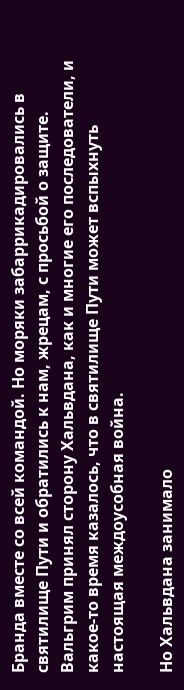Бранда вместе со всей командой. Но моряки забаррикадировались в святилище Пути и обратились к нам, жрецам, с просьбой о защите. Вальгрим принял сторону Хальвдана, как и многие его последователи, и какое-то время казалось, что в святилище Пути может вспыхнуть настоящая междоусобная война.

Но Хальвдана занимало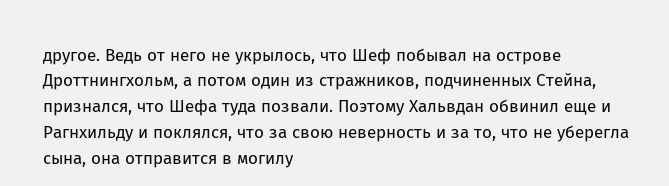другое. Ведь от него не укрылось, что Шеф побывал на острове Дроттнингхольм, а потом один из стражников, подчиненных Стейна, признался, что Шефа туда позвали. Поэтому Хальвдан обвинил еще и Рагнхильду и поклялся, что за свою неверность и за то, что не уберегла сына, она отправится в могилу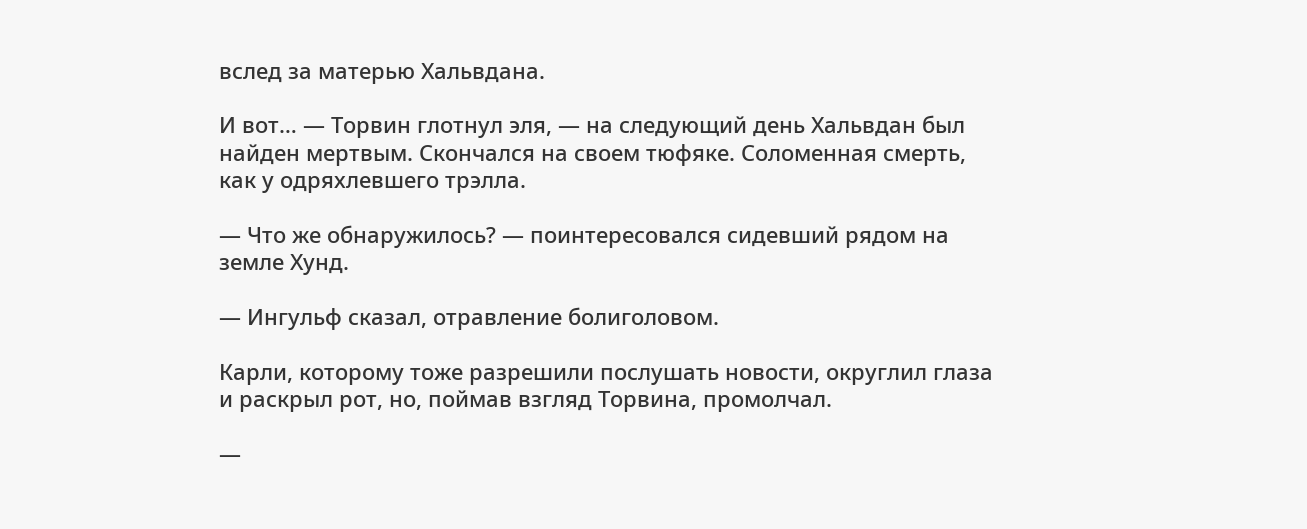вслед за матерью Хальвдана.

И вот… — Торвин глотнул эля, — на следующий день Хальвдан был найден мертвым. Скончался на своем тюфяке. Соломенная смерть, как у одряхлевшего трэлла.

— Что же обнаружилось? — поинтересовался сидевший рядом на земле Хунд.

— Ингульф сказал, отравление болиголовом.

Карли, которому тоже разрешили послушать новости, округлил глаза и раскрыл рот, но, поймав взгляд Торвина, промолчал.

—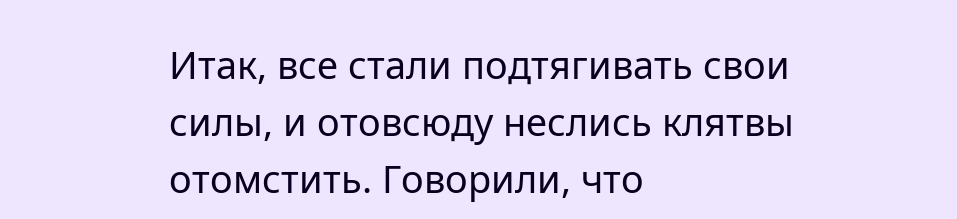Итак, все стали подтягивать свои силы, и отовсюду неслись клятвы отомстить. Говорили, что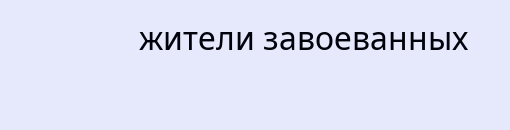жители завоеванных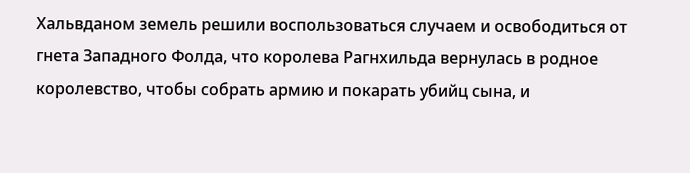Хальвданом земель решили воспользоваться случаем и освободиться от гнета Западного Фолда, что королева Рагнхильда вернулась в родное королевство, чтобы собрать армию и покарать убийц сына, и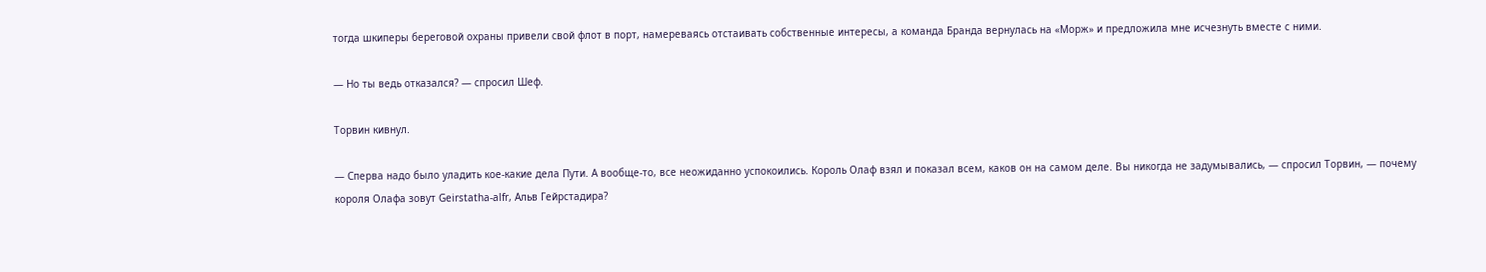тогда шкиперы береговой охраны привели свой флот в порт, намереваясь отстаивать собственные интересы, а команда Бранда вернулась на «Морж» и предложила мне исчезнуть вместе с ними.

— Но ты ведь отказался? — спросил Шеф.

Торвин кивнул.

— Сперва надо было уладить кое-какие дела Пути. А вообще-то, все неожиданно успокоились. Король Олаф взял и показал всем, каков он на самом деле. Вы никогда не задумывались, — спросил Торвин, — почему короля Олафа зовут Geirstatha-alfr, Альв Гейрстадира?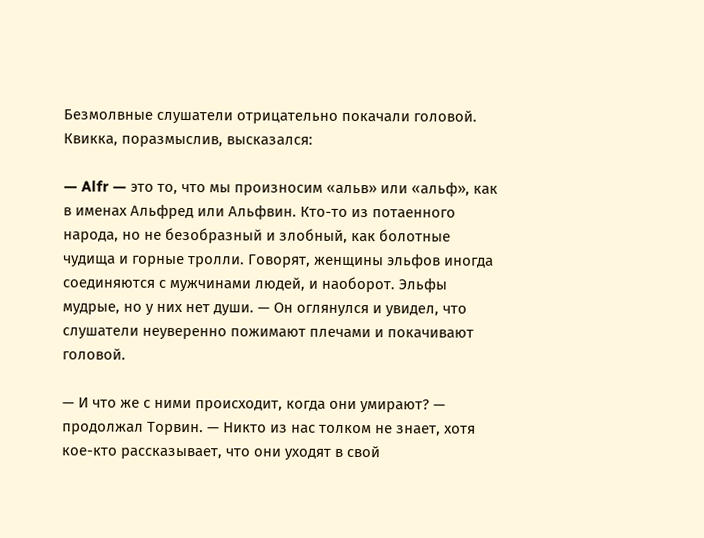Безмолвные слушатели отрицательно покачали головой. Квикка, поразмыслив, высказался:

— Alfr — это то, что мы произносим «альв» или «альф», как в именах Альфред или Альфвин. Кто-то из потаенного народа, но не безобразный и злобный, как болотные чудища и горные тролли. Говорят, женщины эльфов иногда соединяются с мужчинами людей, и наоборот. Эльфы мудрые, но у них нет души. — Он оглянулся и увидел, что слушатели неуверенно пожимают плечами и покачивают головой.

— И что же с ними происходит, когда они умирают? — продолжал Торвин. — Никто из нас толком не знает, хотя кое-кто рассказывает, что они уходят в свой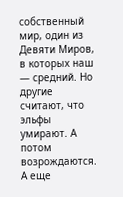собственный мир, один из Девяти Миров, в которых наш — средний. Но другие считают, что эльфы умирают. А потом возрождаются. А еще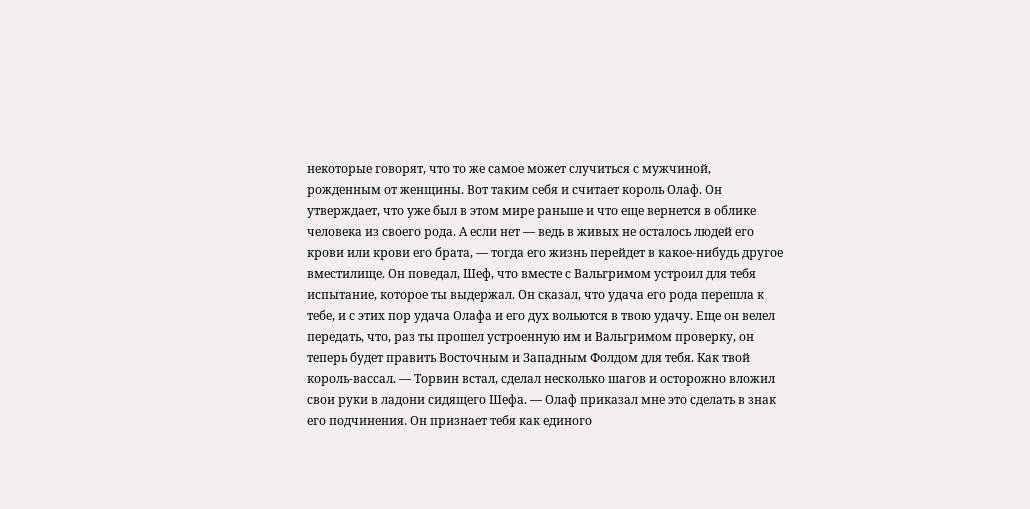некоторые говорят, что то же самое может случиться с мужчиной, рожденным от женщины. Вот таким себя и считает король Олаф. Он утверждает, что уже был в этом мире раньше и что еще вернется в облике человека из своего рода. А если нет — ведь в живых не осталось людей его крови или крови его брата, — тогда его жизнь перейдет в какое-нибудь другое вместилище. Он поведал, Шеф, что вместе с Вальгримом устроил для тебя испытание, которое ты выдержал. Он сказал, что удача его рода перешла к тебе, и с этих пор удача Олафа и его дух вольются в твою удачу. Еще он велел передать, что, раз ты прошел устроенную им и Вальгримом проверку, он теперь будет править Восточным и Западным Фолдом для тебя. Как твой король-вассал. — Торвин встал, сделал несколько шагов и осторожно вложил свои руки в ладони сидящего Шефа. — Олаф приказал мне это сделать в знак его подчинения. Он признает тебя как единого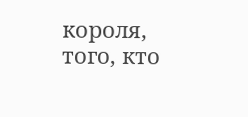короля, того, кто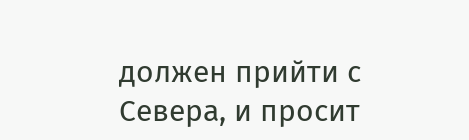должен прийти с Севера, и просит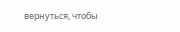вернуться, чтобы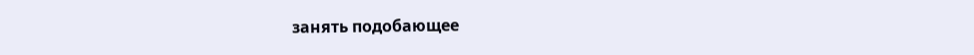занять подобающее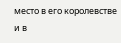место в его королевстве и в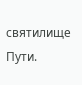святилище Пути.